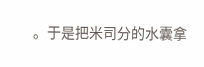。于是把米司分的水囊拿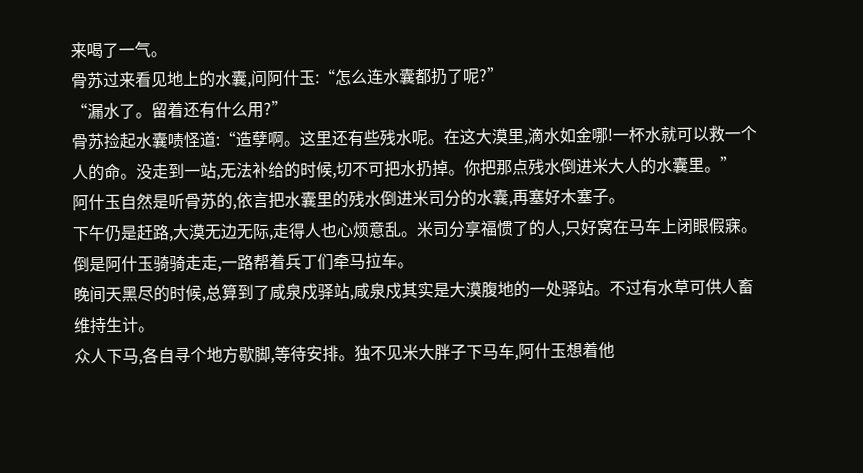来喝了一气。
骨苏过来看见地上的水囊,问阿什玉:“怎么连水囊都扔了呢?”
“漏水了。留着还有什么用?”
骨苏捡起水囊啧怪道:“造孽啊。这里还有些残水呢。在这大漠里,滴水如金哪!一杯水就可以救一个人的命。没走到一站,无法补给的时候,切不可把水扔掉。你把那点残水倒进米大人的水囊里。”
阿什玉自然是听骨苏的,依言把水囊里的残水倒进米司分的水囊,再塞好木塞子。
下午仍是赶路,大漠无边无际,走得人也心烦意乱。米司分享福惯了的人,只好窝在马车上闭眼假寐。倒是阿什玉骑骑走走,一路帮着兵丁们牵马拉车。
晚间天黑尽的时候,总算到了咸泉戍驿站,咸泉戍其实是大漠腹地的一处驿站。不过有水草可供人畜维持生计。
众人下马,各自寻个地方歇脚,等待安排。独不见米大胖子下马车,阿什玉想着他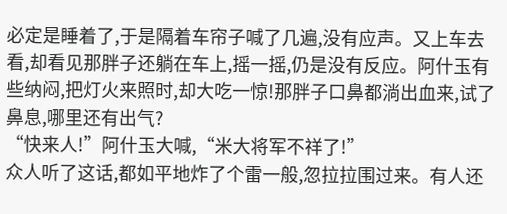必定是睡着了,于是隔着车帘子喊了几遍,没有应声。又上车去看,却看见那胖子还躺在车上,摇一摇,仍是没有反应。阿什玉有些纳闷,把灯火来照时,却大吃一惊!那胖子口鼻都淌出血来,试了鼻息,哪里还有出气?
“快来人!”阿什玉大喊,“米大将军不祥了!”
众人听了这话,都如平地炸了个雷一般,忽拉拉围过来。有人还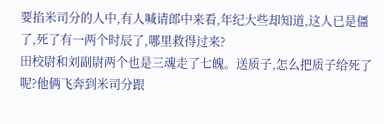要掐米司分的人中,有人喊请郎中来看,年纪大些却知道,这人已是僵了,死了有一两个时辰了,哪里救得过来?
田校尉和刘副尉两个也是三魂走了七魄。送质子,怎么把质子给死了呢?他俩飞奔到米司分跟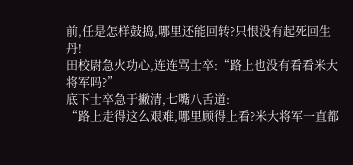前,任是怎样鼓捣,哪里还能回转?只恨没有起死回生丹!
田校尉急火功心,连连骂士卒:“路上也没有看看米大将军吗?”
底下士卒急于撇清,七嘴八舌道:
“路上走得这么艰难,哪里顾得上看?米大将军一直都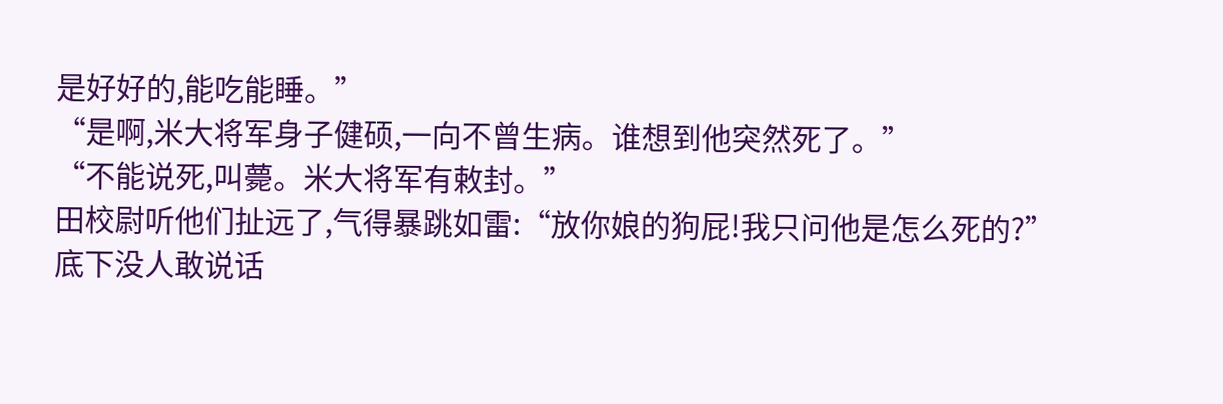是好好的,能吃能睡。”
“是啊,米大将军身子健硕,一向不曾生病。谁想到他突然死了。”
“不能说死,叫薨。米大将军有敕封。”
田校尉听他们扯远了,气得暴跳如雷:“放你娘的狗屁!我只问他是怎么死的?”
底下没人敢说话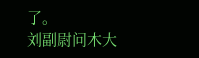了。
刘副尉问木大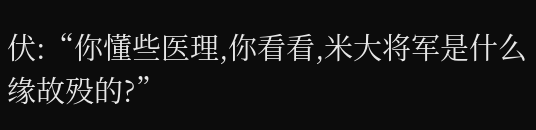伏:“你懂些医理,你看看,米大将军是什么缘故殁的?”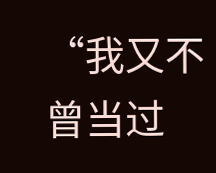“我又不曾当过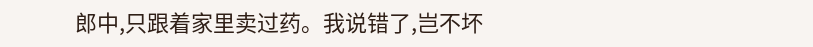郎中,只跟着家里卖过药。我说错了,岂不坏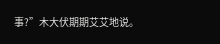事?”木大伏期期艾艾地说。